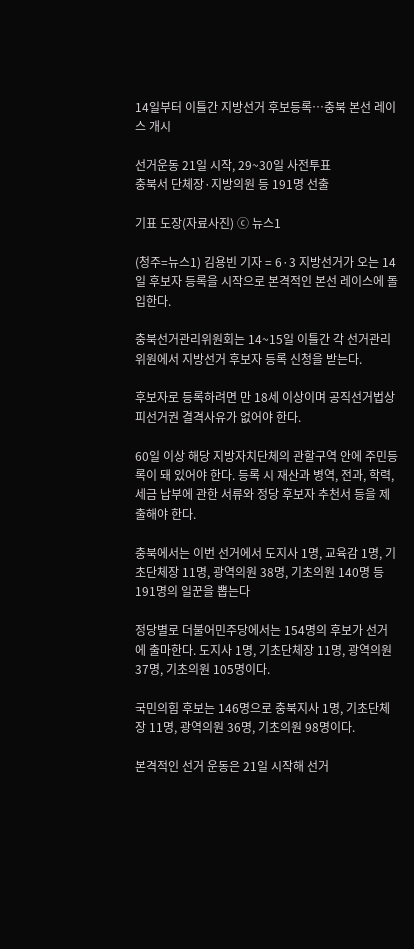14일부터 이틀간 지방선거 후보등록…충북 본선 레이스 개시

선거운동 21일 시작, 29~30일 사전투표
충북서 단체장·지방의원 등 191명 선출

기표 도장(자료사진) ⓒ 뉴스1

(청주=뉴스1) 김용빈 기자 = 6·3 지방선거가 오는 14일 후보자 등록을 시작으로 본격적인 본선 레이스에 돌입한다.

충북선거관리위원회는 14~15일 이틀간 각 선거관리위원에서 지방선거 후보자 등록 신청을 받는다.

후보자로 등록하려면 만 18세 이상이며 공직선거법상 피선거권 결격사유가 없어야 한다.

60일 이상 해당 지방자치단체의 관할구역 안에 주민등록이 돼 있어야 한다. 등록 시 재산과 병역, 전과, 학력, 세금 납부에 관한 서류와 정당 후보자 추천서 등을 제출해야 한다.

충북에서는 이번 선거에서 도지사 1명, 교육감 1명, 기초단체장 11명, 광역의원 38명, 기초의원 140명 등 191명의 일꾼을 뽑는다

정당별로 더불어민주당에서는 154명의 후보가 선거에 출마한다. 도지사 1명, 기초단체장 11명, 광역의원 37명, 기초의원 105명이다.

국민의힘 후보는 146명으로 충북지사 1명, 기초단체장 11명, 광역의원 36명, 기초의원 98명이다.

본격적인 선거 운동은 21일 시작해 선거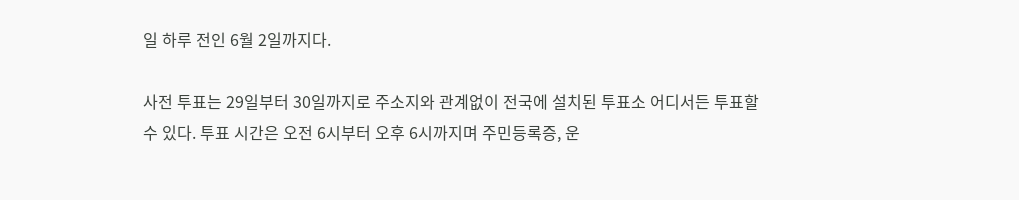일 하루 전인 6월 2일까지다.

사전 투표는 29일부터 30일까지로 주소지와 관계없이 전국에 설치된 투표소 어디서든 투표할 수 있다. 투표 시간은 오전 6시부터 오후 6시까지며 주민등록증, 운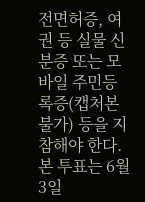전면허증, 여권 등 실물 신분증 또는 모바일 주민등록증(캡처본 불가) 등을 지참해야 한다. 본 투표는 6월 3일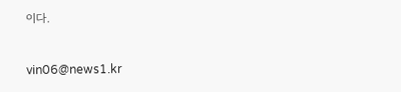이다.

vin06@news1.kr